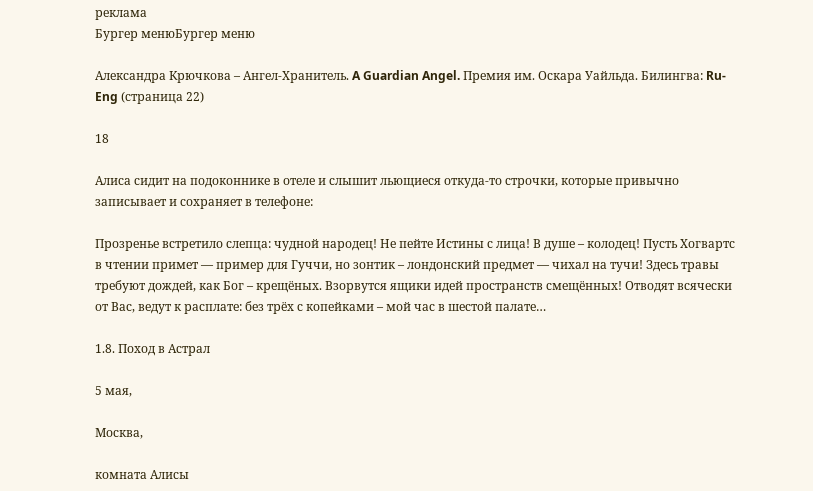реклама
Бургер менюБургер меню

Александра Крючкова – Ангел-Хранитель. A Guardian Angel. Премия им. Оскара Уайльда. Билингва: Ru-Eng (страница 22)

18

Алиса сидит на подоконнике в отеле и слышит льющиеся откуда-то строчки, которые привычно записывает и сохраняет в телефоне:

Прозренье встретило слепца: чудной народец! Не пейте Истины с лица! В душе – колодец! Пусть Хогвартс в чтении примет — пример для Гуччи, но зонтик – лондонский предмет — чихал на тучи! Здесь травы требуют дождей, как Бог – крещёных. Взорвутся ящики идей пространств смещённых! Отводят всячески от Вас, ведут к расплате: без трёх с копейками – мой час в шестой палате…

1.8. Поход в Астрал

5 мая,

Москва,

комната Алисы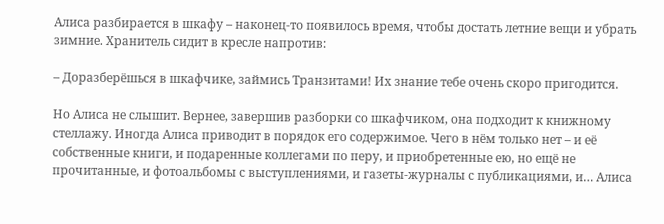Алиса разбирается в шкафу – наконец-то появилось время, чтобы достать летние вещи и убрать зимние. Хранитель сидит в кресле напротив:

– Доразберёшься в шкафчике, займись Транзитами! Их знание тебе очень скоро пригодится.

Но Алиса не слышит. Вернее, завершив разборки со шкафчиком, она подходит к книжному стеллажу. Иногда Алиса приводит в порядок его содержимое. Чего в нём только нет – и её собственные книги, и подаренные коллегами по перу, и приобретенные ею, но ещё не прочитанные, и фотоальбомы с выступлениями, и газеты-журналы с публикациями, и… Алиса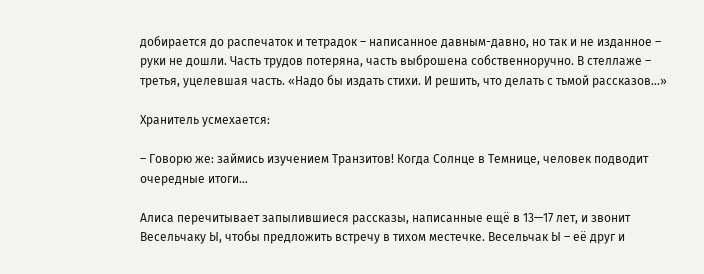добирается до распечаток и тетрадок – написанное давным-давно, но так и не изданное – руки не дошли. Часть трудов потеряна, часть выброшена собственноручно. В стеллаже – третья, уцелевшая часть. «Надо бы издать стихи. И решить, что делать с тьмой рассказов…»

Хранитель усмехается:

– Говорю же: займись изучением Транзитов! Когда Солнце в Темнице, человек подводит очередные итоги…

Алиса перечитывает запылившиеся рассказы, написанные ещё в 13—17 лет, и звонит Весельчаку Ы, чтобы предложить встречу в тихом местечке. Весельчак Ы – её друг и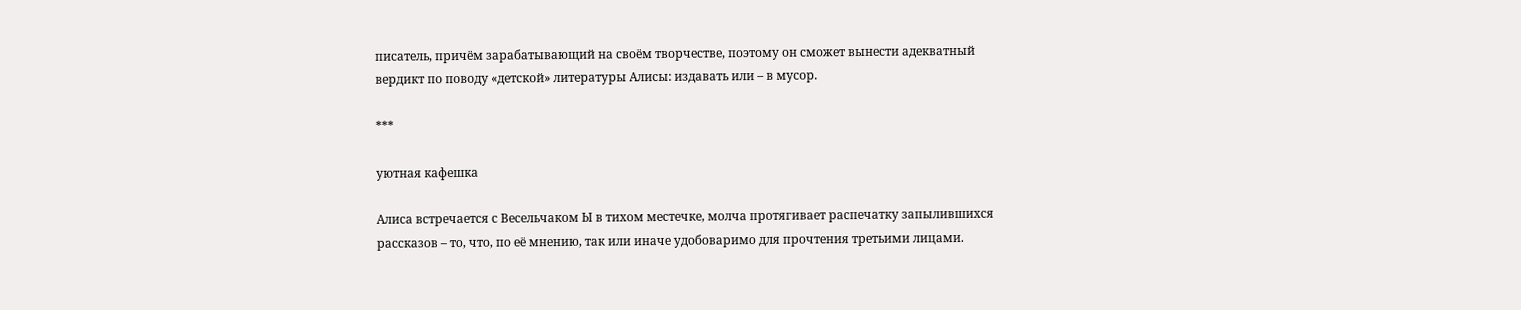писатель, причём зарабатывающий на своём творчестве, поэтому он сможет вынести адекватный вердикт по поводу «детской» литературы Алисы: издавать или – в мусор.

***

уютная кафешка

Алиса встречается с Весельчаком Ы в тихом местечке, молча протягивает распечатку запылившихся рассказов – то, что, по её мнению, так или иначе удобоваримо для прочтения третьими лицами.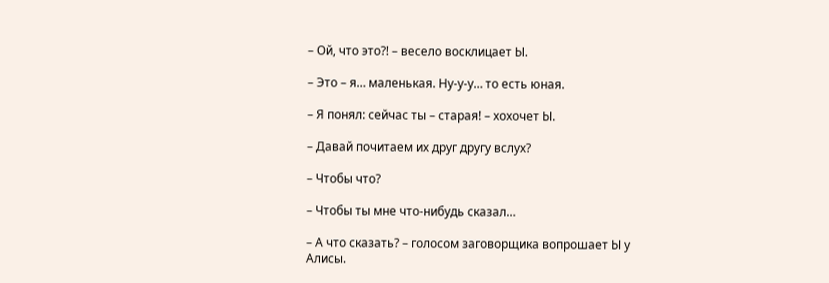– Ой, что это?! – весело восклицает Ы.

– Это – я… маленькая. Ну-у-у… то есть юная.

– Я понял: сейчас ты – старая! – хохочет Ы.

– Давай почитаем их друг другу вслух?

– Чтобы что?

– Чтобы ты мне что-нибудь сказал…

– А что сказать? – голосом заговорщика вопрошает Ы у Алисы.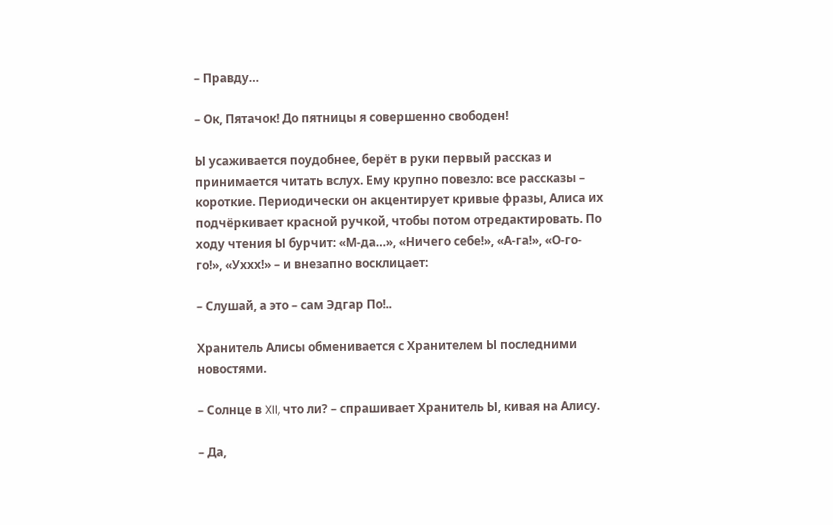– Правду…

– Ок, Пятачок! До пятницы я совершенно свободен!

Ы усаживается поудобнее, берёт в руки первый рассказ и принимается читать вслух. Ему крупно повезло: все рассказы – короткие. Периодически он акцентирует кривые фразы, Алиса их подчёркивает красной ручкой, чтобы потом отредактировать. По ходу чтения Ы бурчит: «М-да…», «Ничего себе!», «А-га!», «О-го-го!», «Уххх!» – и внезапно восклицает:

– Слушай, а это – сам Эдгар По!..

Хранитель Алисы обменивается с Хранителем Ы последними новостями.

– Солнце в XII, что ли? – спрашивает Хранитель Ы, кивая на Алису.

– Да,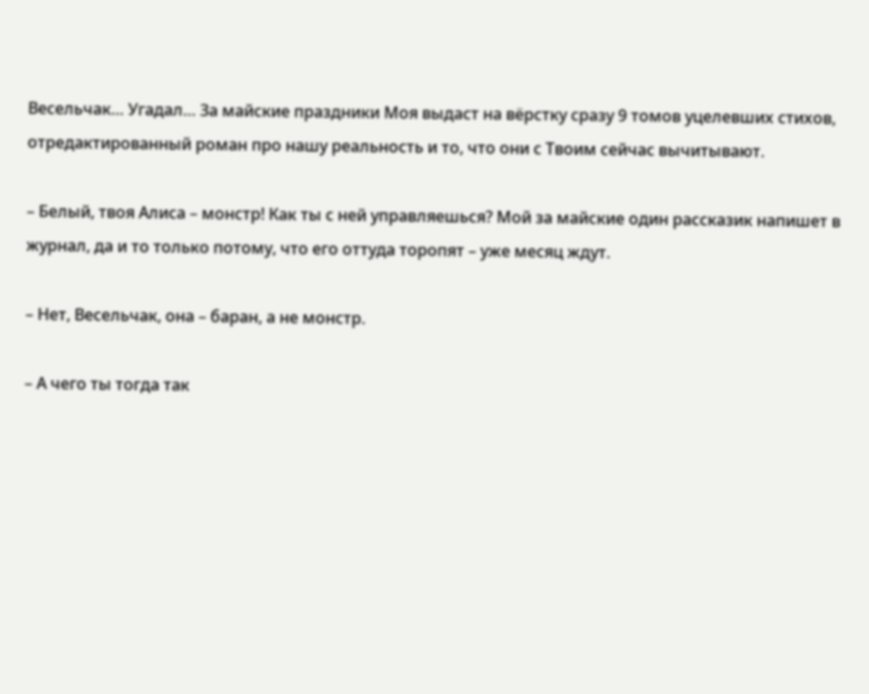Весельчак… Угадал… За майские праздники Моя выдаст на вёрстку сразу 9 томов уцелевших стихов, отредактированный роман про нашу реальность и то, что они с Твоим сейчас вычитывают.

– Белый, твоя Алиса – монстр! Как ты с ней управляешься? Мой за майские один рассказик напишет в журнал, да и то только потому, что его оттуда торопят – уже месяц ждут.

– Нет, Весельчак, она – баран, а не монстр.

– А чего ты тогда так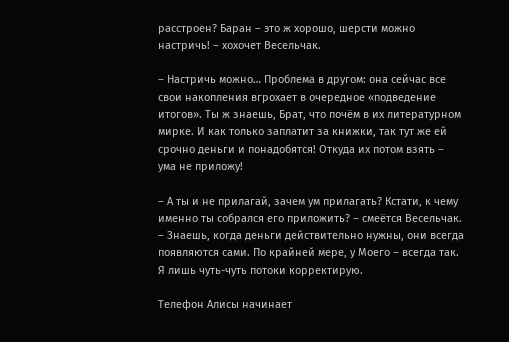расстроен? Баран – это ж хорошо, шерсти можно настричь! – хохочет Весельчак.

– Настричь можно… Проблема в другом: она сейчас все свои накопления вгрохает в очередное «подведение итогов». Ты ж знаешь, Брат, что почём в их литературном мирке. И как только заплатит за книжки, так тут же ей срочно деньги и понадобятся! Откуда их потом взять – ума не приложу!

– А ты и не прилагай, зачем ум прилагать? Кстати, к чему именно ты собрался его приложить? – смеётся Весельчак. – Знаешь, когда деньги действительно нужны, они всегда появляются сами. По крайней мере, у Моего – всегда так. Я лишь чуть-чуть потоки корректирую.

Телефон Алисы начинает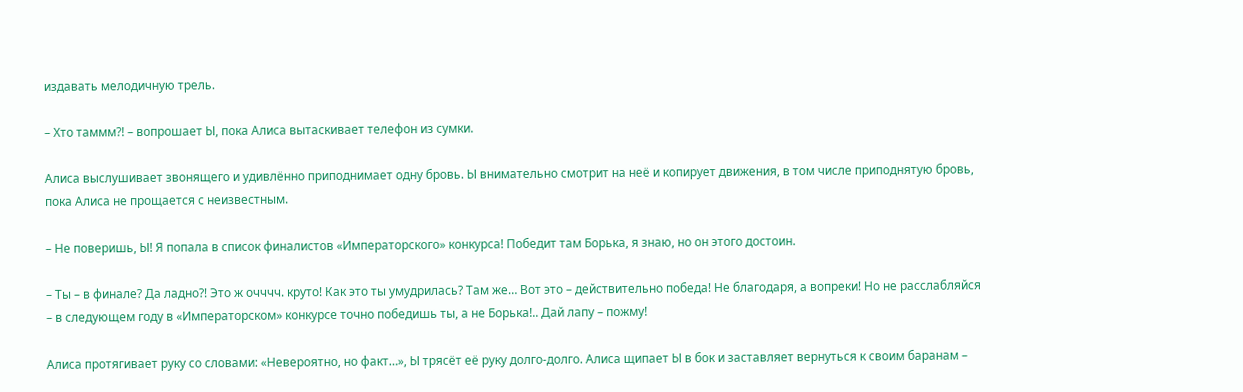издавать мелодичную трель.

– Хто таммм?! – вопрошает Ы, пока Алиса вытаскивает телефон из сумки.

Алиса выслушивает звонящего и удивлённо приподнимает одну бровь. Ы внимательно смотрит на неё и копирует движения, в том числе приподнятую бровь, пока Алиса не прощается с неизвестным.

– Не поверишь, Ы! Я попала в список финалистов «Императорского» конкурса! Победит там Борька, я знаю, но он этого достоин.

– Ты – в финале? Да ладно?! Это ж очччч. круто! Как это ты умудрилась? Там же… Вот это – действительно победа! Не благодаря, а вопреки! Но не расслабляйся – в следующем году в «Императорском» конкурсе точно победишь ты, а не Борька!.. Дай лапу – пожму!

Алиса протягивает руку со словами: «Невероятно, но факт…», Ы трясёт её руку долго-долго. Алиса щипает Ы в бок и заставляет вернуться к своим баранам –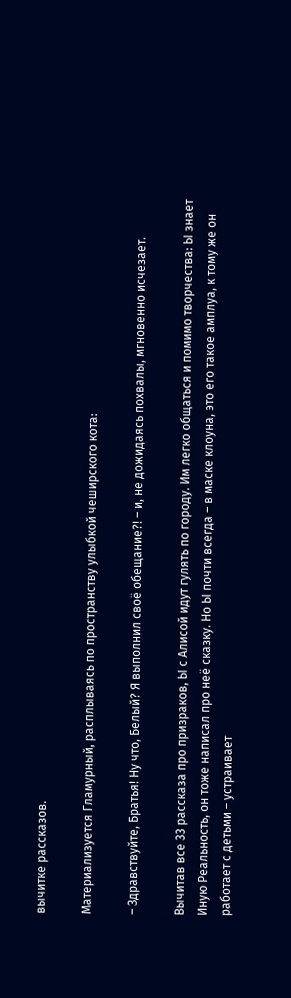вычитке рассказов.

Материализуется Гламурный, расплываясь по пространству улыбкой чеширского кота:

– Здравствуйте, Братья! Ну что, Белый? Я выполнил своё обещание?! – и, не дожидаясь похвалы, мгновенно исчезает.

Вычитав все 33 рассказа про призраков, Ы с Алисой идут гулять по городу. Им легко общаться и помимо творчества: Ы знает Иную Реальность, он тоже написал про неё сказку. Но Ы почти всегда – в маске клоуна, это его такое амплуа, к тому же он работает с детьми – устраивает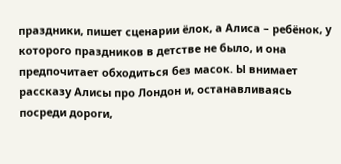праздники, пишет сценарии ёлок, а Алиса – ребёнок, у которого праздников в детстве не было, и она предпочитает обходиться без масок. Ы внимает рассказу Алисы про Лондон и, останавливаясь посреди дороги,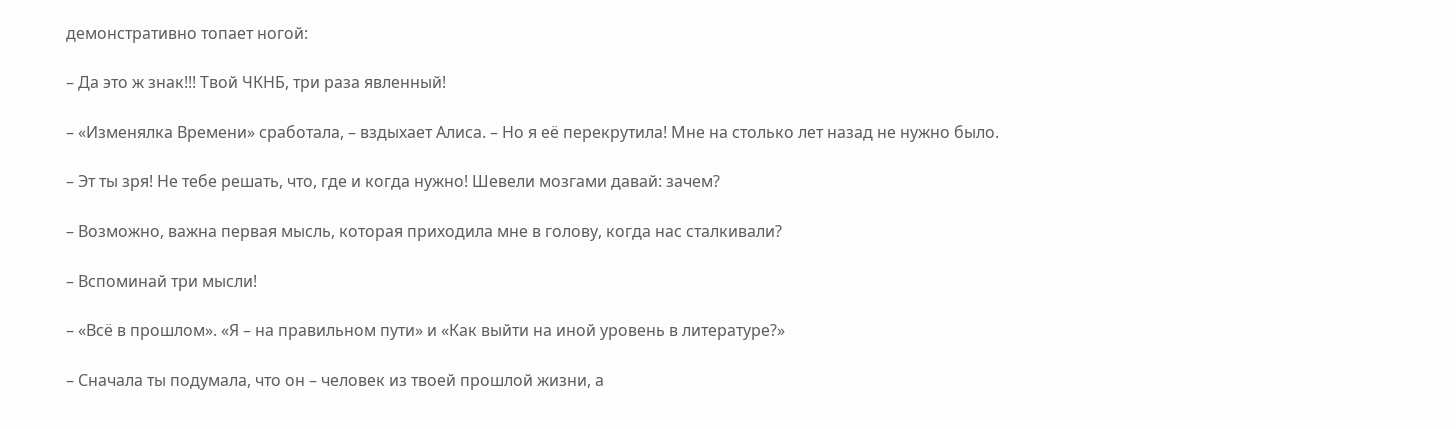демонстративно топает ногой:

– Да это ж знак!!! Твой ЧКНБ, три раза явленный!

– «Изменялка Времени» сработала, – вздыхает Алиса. – Но я её перекрутила! Мне на столько лет назад не нужно было.

– Эт ты зря! Не тебе решать, что, где и когда нужно! Шевели мозгами давай: зачем?

– Возможно, важна первая мысль, которая приходила мне в голову, когда нас сталкивали?

– Вспоминай три мысли!

– «Всё в прошлом». «Я – на правильном пути» и «Как выйти на иной уровень в литературе?»

– Сначала ты подумала, что он – человек из твоей прошлой жизни, а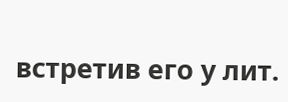встретив его у лит.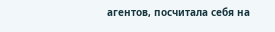агентов, посчитала себя на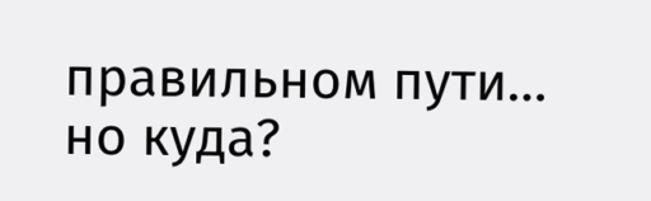правильном пути… но куда?